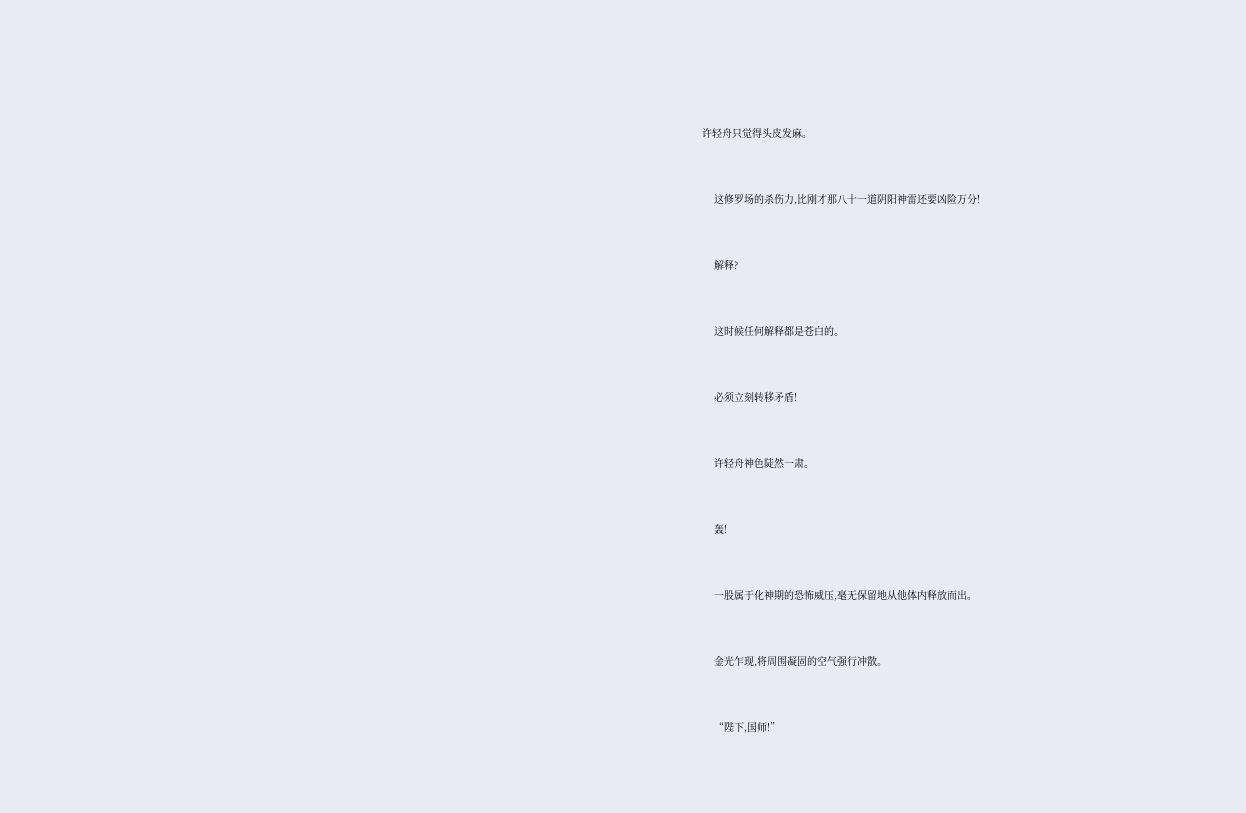许轻舟只觉得头皮发麻。


    这修罗场的杀伤力,比刚才那八十一道阴阳神雷还要凶险万分!


    解释?


    这时候任何解释都是苍白的。


    必须立刻转移矛盾!


    许轻舟神色陡然一肃。


    轰!


    一股属于化神期的恐怖威压,毫无保留地从他体内释放而出。


    金光乍现,将周围凝固的空气强行冲散。


    “陛下,国师!”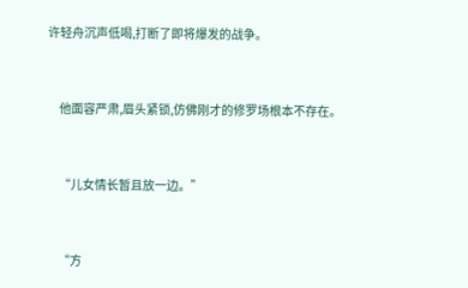许轻舟沉声低喝,打断了即将爆发的战争。


    他面容严肃,眉头紧锁,仿佛刚才的修罗场根本不存在。


    “儿女情长暂且放一边。”


    “方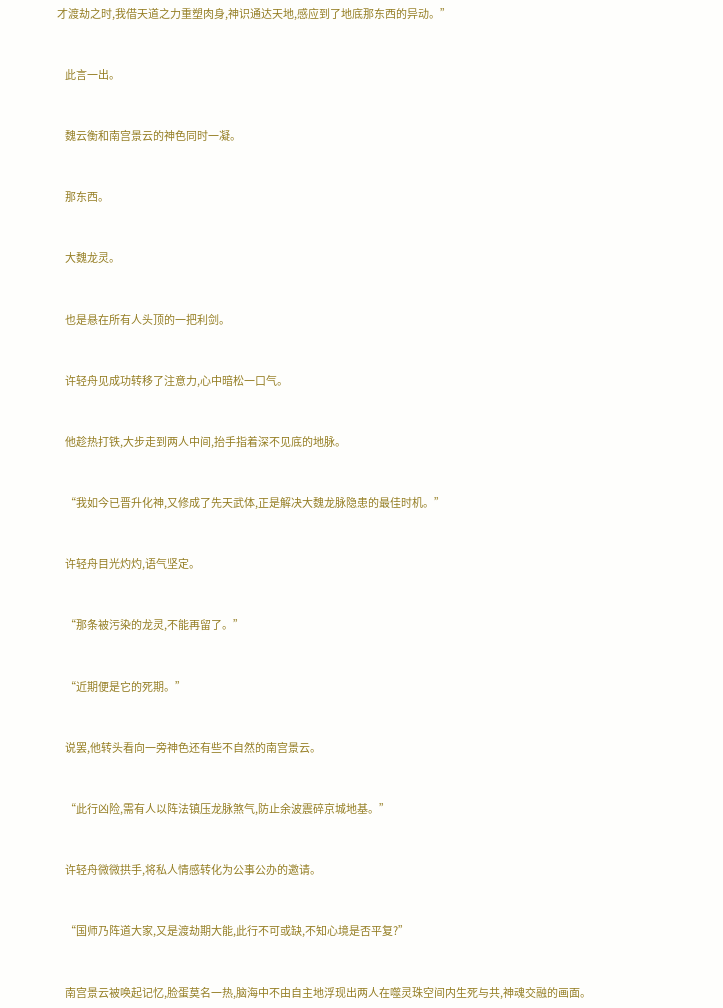才渡劫之时,我借天道之力重塑肉身,神识通达天地,感应到了地底那东西的异动。”


    此言一出。


    魏云衡和南宫景云的神色同时一凝。


    那东西。


    大魏龙灵。


    也是悬在所有人头顶的一把利剑。


    许轻舟见成功转移了注意力,心中暗松一口气。


    他趁热打铁,大步走到两人中间,抬手指着深不见底的地脉。


    “我如今已晋升化神,又修成了先天武体,正是解决大魏龙脉隐患的最佳时机。”


    许轻舟目光灼灼,语气坚定。


    “那条被污染的龙灵,不能再留了。”


    “近期便是它的死期。”


    说罢,他转头看向一旁神色还有些不自然的南宫景云。


    “此行凶险,需有人以阵法镇压龙脉煞气,防止余波震碎京城地基。”


    许轻舟微微拱手,将私人情感转化为公事公办的邀请。


    “国师乃阵道大家,又是渡劫期大能,此行不可或缺,不知心境是否平复?”


    南宫景云被唤起记忆,脸蛋莫名一热,脑海中不由自主地浮现出两人在噬灵珠空间内生死与共,神魂交融的画面。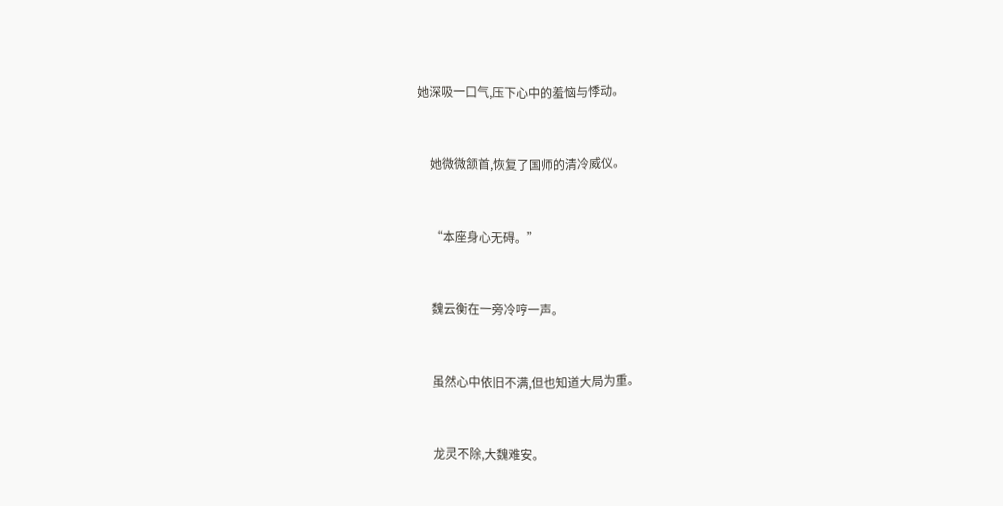她深吸一口气,压下心中的羞恼与悸动。


    她微微颔首,恢复了国师的清冷威仪。


    “本座身心无碍。”


    魏云衡在一旁冷哼一声。


    虽然心中依旧不满,但也知道大局为重。


    龙灵不除,大魏难安。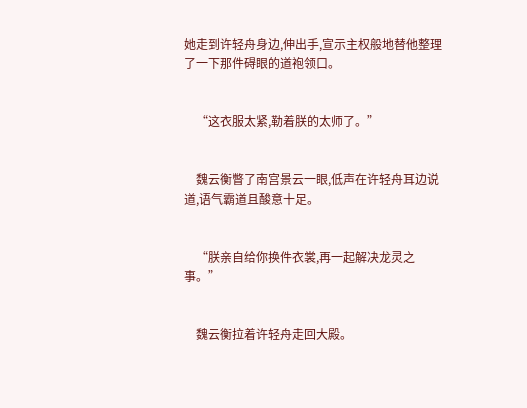她走到许轻舟身边,伸出手,宣示主权般地替他整理了一下那件碍眼的道袍领口。


    “这衣服太紧,勒着朕的太师了。”


    魏云衡瞥了南宫景云一眼,低声在许轻舟耳边说道,语气霸道且酸意十足。


    “朕亲自给你换件衣裳,再一起解决龙灵之事。”


    魏云衡拉着许轻舟走回大殿。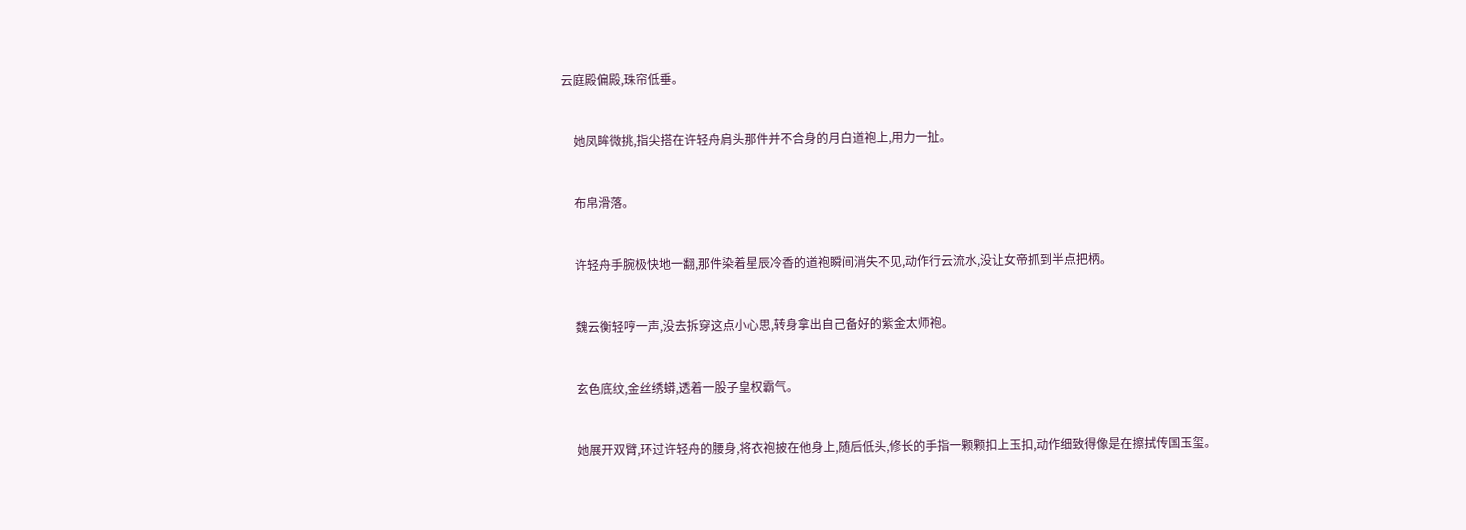云庭殿偏殿,珠帘低垂。


    她凤眸微挑,指尖搭在许轻舟肩头那件并不合身的月白道袍上,用力一扯。


    布帛滑落。


    许轻舟手腕极快地一翻,那件染着星辰冷香的道袍瞬间消失不见,动作行云流水,没让女帝抓到半点把柄。


    魏云衡轻哼一声,没去拆穿这点小心思,转身拿出自己备好的紫金太师袍。


    玄色底纹,金丝绣蟒,透着一股子皇权霸气。


    她展开双臂,环过许轻舟的腰身,将衣袍披在他身上,随后低头,修长的手指一颗颗扣上玉扣,动作细致得像是在擦拭传国玉玺。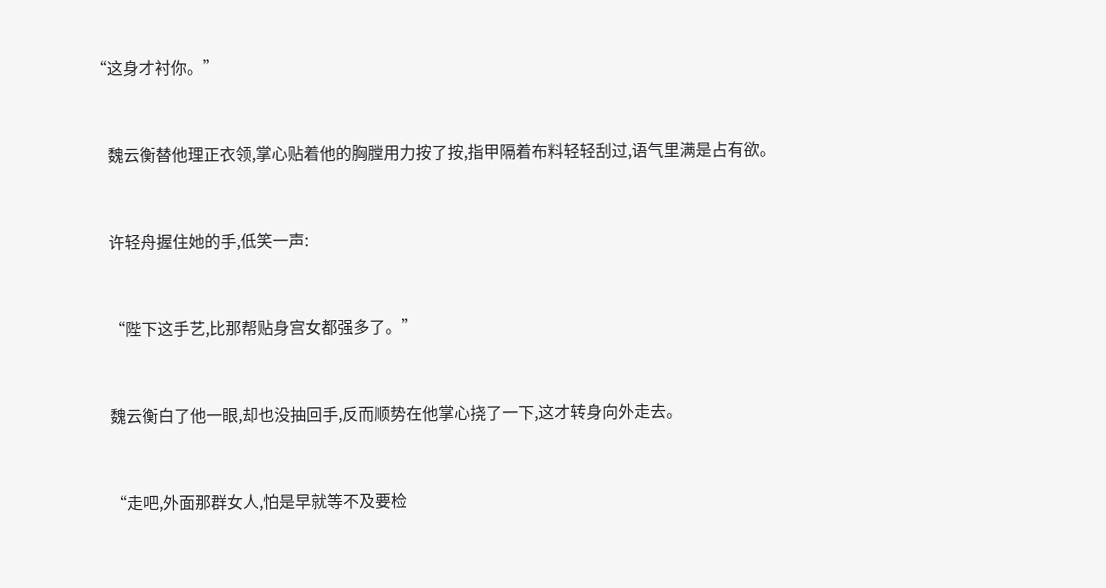“这身才衬你。”


    魏云衡替他理正衣领,掌心贴着他的胸膛用力按了按,指甲隔着布料轻轻刮过,语气里满是占有欲。


    许轻舟握住她的手,低笑一声:


    “陛下这手艺,比那帮贴身宫女都强多了。”


    魏云衡白了他一眼,却也没抽回手,反而顺势在他掌心挠了一下,这才转身向外走去。


    “走吧,外面那群女人,怕是早就等不及要检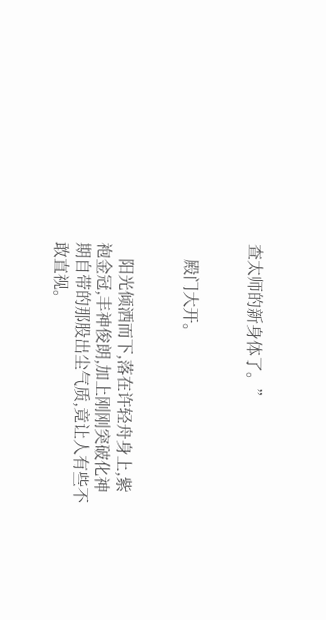查太师的新身体了。”


    殿门大开。


    阳光倾洒而下,落在许轻舟身上,紫袍金冠,丰神俊朗,加上刚刚突破化神期自带的那股出尘气质,竟让人有些不敢直视。